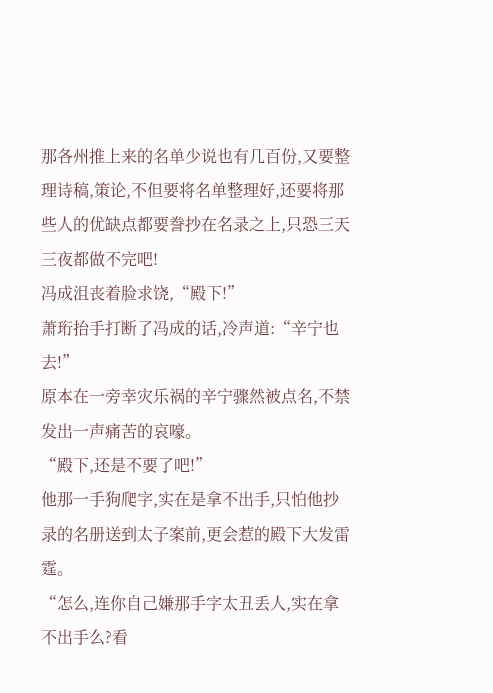那各州推上来的名单少说也有几百份,又要整理诗稿,策论,不但要将名单整理好,还要将那些人的优缺点都要誊抄在名录之上,只恐三天三夜都做不完吧!
冯成沮丧着脸求饶,“殿下!”
萧珩抬手打断了冯成的话,冷声道:“辛宁也去!”
原本在一旁幸灾乐祸的辛宁骤然被点名,不禁发出一声痛苦的哀嚎。
“殿下,还是不要了吧!”
他那一手狗爬字,实在是拿不出手,只怕他抄录的名册送到太子案前,更会惹的殿下大发雷霆。
“怎么,连你自己嫌那手字太丑丢人,实在拿不出手么?看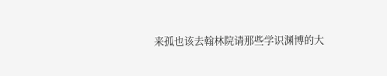来孤也该去翰林院请那些学识渊博的大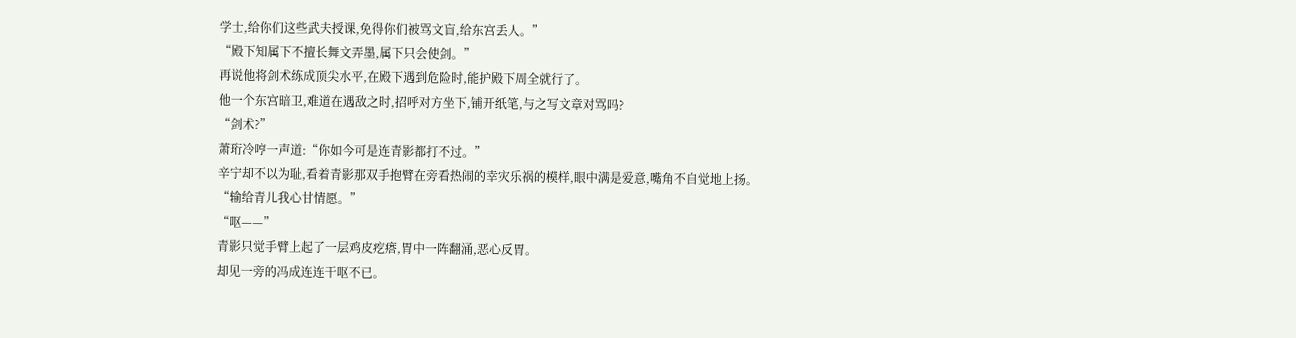学士,给你们这些武夫授课,免得你们被骂文盲,给东宫丢人。”
“殿下知属下不擅长舞文弄墨,属下只会使剑。”
再说他将剑术练成顶尖水平,在殿下遇到危险时,能护殿下周全就行了。
他一个东宫暗卫,难道在遇敌之时,招呼对方坐下,铺开纸笔,与之写文章对骂吗?
“剑术?”
萧珩冷哼一声道:“你如今可是连青影都打不过。”
辛宁却不以为耻,看着青影那双手抱臂在旁看热闹的幸灾乐祸的模样,眼中满是爱意,嘴角不自觉地上扬。
“输给青儿我心甘情愿。”
“呕——”
青影只觉手臂上起了一层鸡皮疙瘩,胃中一阵翻涌,恶心反胃。
却见一旁的冯成连连干呕不已。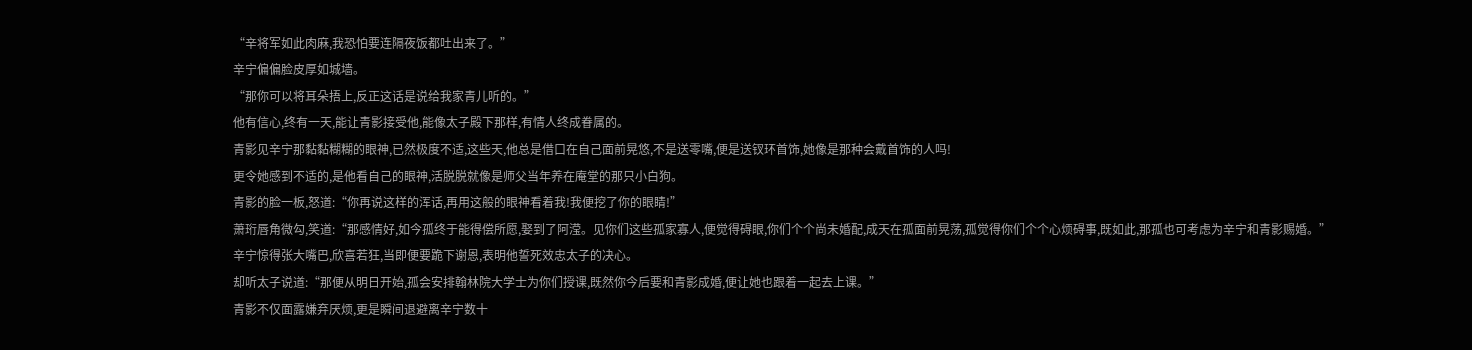“辛将军如此肉麻,我恐怕要连隔夜饭都吐出来了。”
辛宁偏偏脸皮厚如城墙。
“那你可以将耳朵捂上,反正这话是说给我家青儿听的。”
他有信心,终有一天,能让青影接受他,能像太子殿下那样,有情人终成眷属的。
青影见辛宁那黏黏糊糊的眼神,已然极度不适,这些天,他总是借口在自己面前晃悠,不是送零嘴,便是送钗环首饰,她像是那种会戴首饰的人吗!
更令她感到不适的,是他看自己的眼神,活脱脱就像是师父当年养在庵堂的那只小白狗。
青影的脸一板,怒道:“你再说这样的浑话,再用这般的眼神看着我!我便挖了你的眼睛!”
萧珩唇角微勾,笑道:“那感情好,如今孤终于能得偿所愿,娶到了阿滢。见你们这些孤家寡人,便觉得碍眼,你们个个尚未婚配,成天在孤面前晃荡,孤觉得你们个个心烦碍事,既如此,那孤也可考虑为辛宁和青影赐婚。”
辛宁惊得张大嘴巴,欣喜若狂,当即便要跪下谢恩,表明他誓死效忠太子的决心。
却听太子说道:“那便从明日开始,孤会安排翰林院大学士为你们授课,既然你今后要和青影成婚,便让她也跟着一起去上课。”
青影不仅面露嫌弃厌烦,更是瞬间退避离辛宁数十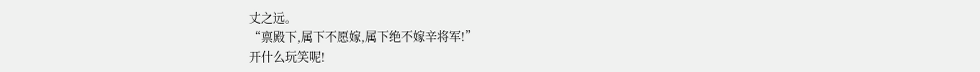丈之远。
“禀殿下,属下不愿嫁,属下绝不嫁辛将军!”
开什么玩笑呢!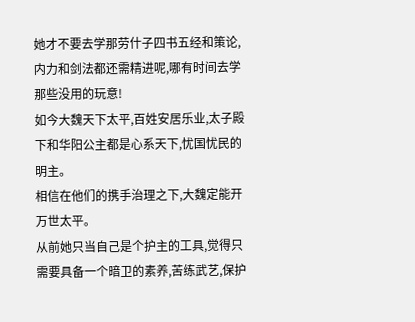她才不要去学那劳什子四书五经和策论,内力和剑法都还需精进呢,哪有时间去学那些没用的玩意!
如今大魏天下太平,百姓安居乐业,太子殿下和华阳公主都是心系天下,忧国忧民的明主。
相信在他们的携手治理之下,大魏定能开万世太平。
从前她只当自己是个护主的工具,觉得只需要具备一个暗卫的素养,苦练武艺,保护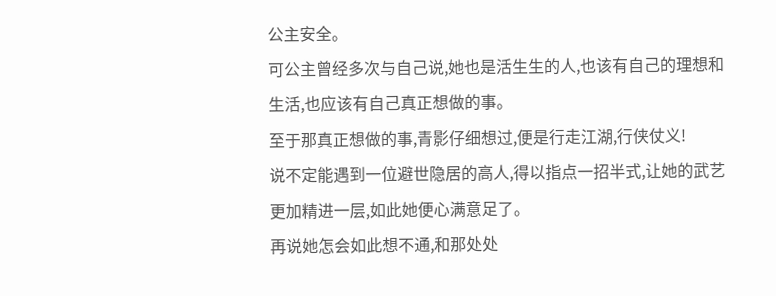公主安全。
可公主曾经多次与自己说,她也是活生生的人,也该有自己的理想和生活,也应该有自己真正想做的事。
至于那真正想做的事,青影仔细想过,便是行走江湖,行侠仗义!
说不定能遇到一位避世隐居的高人,得以指点一招半式,让她的武艺更加精进一层,如此她便心满意足了。
再说她怎会如此想不通,和那处处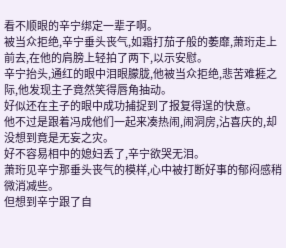看不顺眼的辛宁绑定一辈子啊。
被当众拒绝,辛宁垂头丧气,如霜打茄子般的萎靡,萧珩走上前去,在他的肩膀上轻拍了两下,以示安慰。
辛宁抬头,通红的眼中泪眼朦胧,他被当众拒绝,悲苦难捱之际,他发现主子竟然笑得唇角抽动。
好似还在主子的眼中成功捕捉到了报复得逞的快意。
他不过是跟着冯成他们一起来凑热闹,闹洞房,沾喜庆的,却没想到竟是无妄之灾。
好不容易相中的媳妇丢了,辛宁欲哭无泪。
萧珩见辛宁那垂头丧气的模样,心中被打断好事的郁闷感稍微消减些。
但想到辛宁跟了自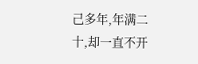己多年,年满二十,却一直不开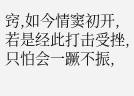窍,如今情窦初开,若是经此打击受挫,只怕会一蹶不振,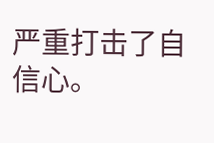严重打击了自信心。